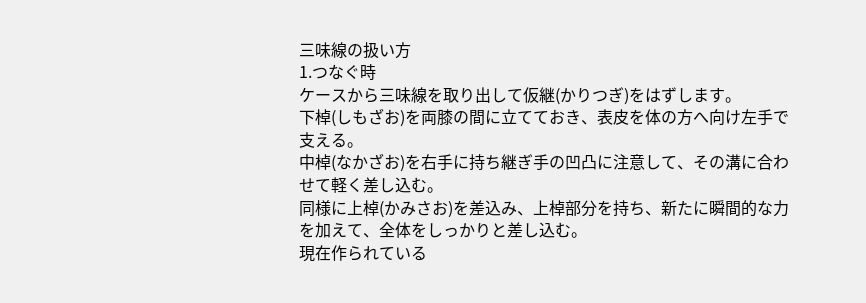三味線の扱い方
1.つなぐ時
ケースから三味線を取り出して仮継(かりつぎ)をはずします。
下棹(しもざお)を両膝の間に立てておき、表皮を体の方へ向け左手で支える。
中棹(なかざお)を右手に持ち継ぎ手の凹凸に注意して、その溝に合わせて軽く差し込む。
同様に上棹(かみさお)を差込み、上棹部分を持ち、新たに瞬間的な力を加えて、全体をしっかりと差し込む。
現在作られている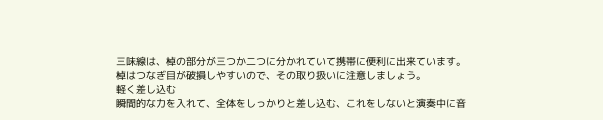三味線は、棹の部分が三つか二つに分かれていて携帯に便利に出来ています。
棹はつなぎ目が破損しやすいので、その取り扱いに注意しましょう。
軽く差し込む
瞬間的な力を入れて、全体をしっかりと差し込む、これをしないと演奏中に音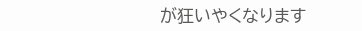が狂いやくなります